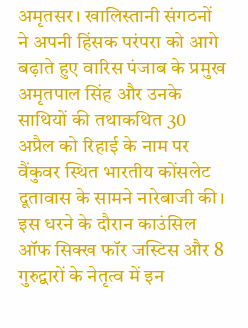अमृतसर। खालिस्तानी संगठनों ने अपनी हिंसक परंपरा को आगे बढ़ाते हुए वारिस पंजाब के प्रमुख अमृतपाल सिंह और उनके साथियों की तथाकथित 30 अप्रैल को रिहाई के नाम पर वैंकुवर स्थित भारतीय कोंसलेट दूतावास के सामने नारेबाजी की।
इस धरने के दौरान काउंसिल ऑफ सिक्ख फॉर जस्टिस और 8 गुरुद्वारों के नेतृत्व में इन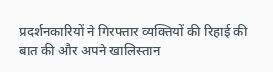प्रदर्शनकारियों ने गिरफ्तार व्यक्तियों की रिहाई की बात की और अपने खालिस्तान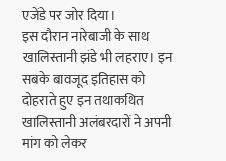एजेंडे पर जोर दिया।
इस दौरान नारेबाजी के साथ खालिस्तानी झंडे भी लहराए। इन सबके बावजूद इतिहास को दोहराते हुए इन तथाकथित खालिस्तानी अलंबरदारों ने अपनी मांग को लेकर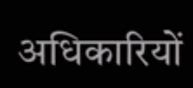अधिकारियों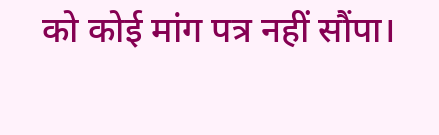को कोई मांग पत्र नहीं सौंपा।